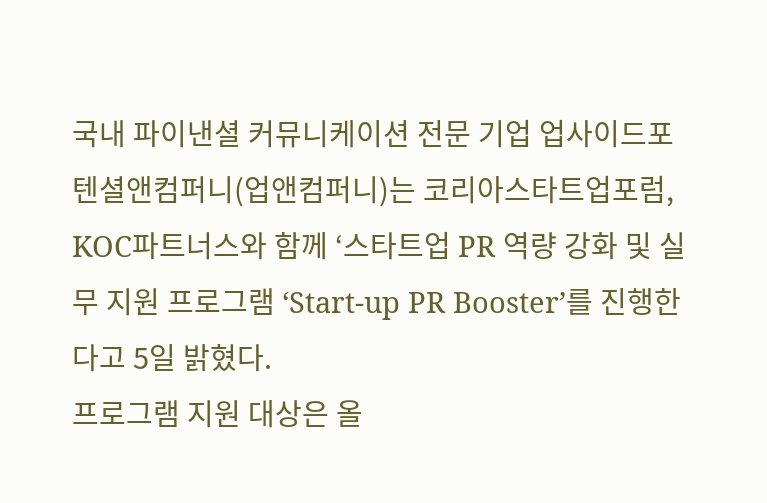국내 파이낸셜 커뮤니케이션 전문 기업 업사이드포텐셜앤컴퍼니(업앤컴퍼니)는 코리아스타트업포럼, KOC파트너스와 함께 ‘스타트업 PR 역량 강화 및 실무 지원 프로그램 ‘Start-up PR Booster’를 진행한다고 5일 밝혔다.
프로그램 지원 대상은 올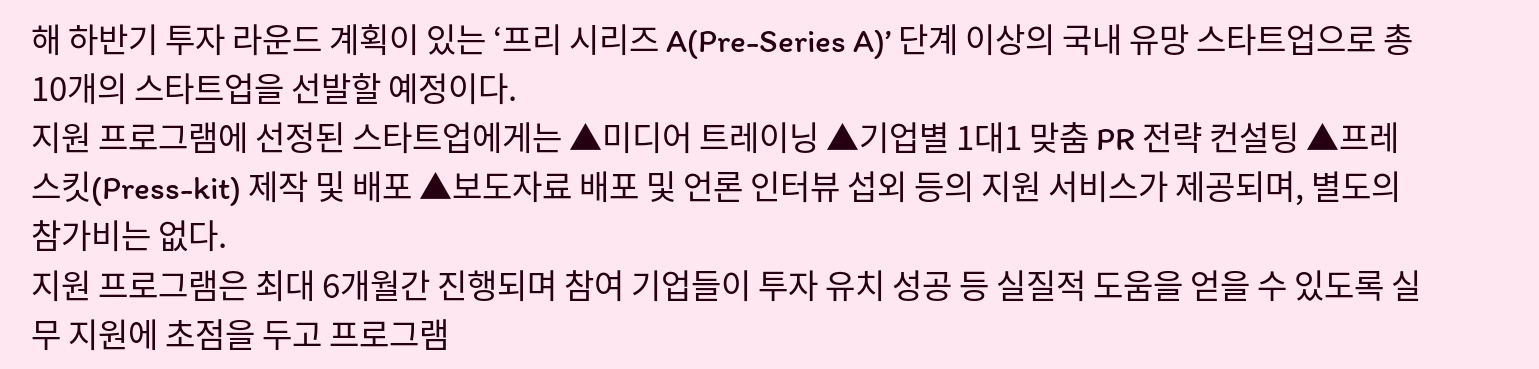해 하반기 투자 라운드 계획이 있는 ‘프리 시리즈 A(Pre-Series A)’ 단계 이상의 국내 유망 스타트업으로 총 10개의 스타트업을 선발할 예정이다.
지원 프로그램에 선정된 스타트업에게는 ▲미디어 트레이닝 ▲기업별 1대1 맞춤 PR 전략 컨설팅 ▲프레스킷(Press-kit) 제작 및 배포 ▲보도자료 배포 및 언론 인터뷰 섭외 등의 지원 서비스가 제공되며, 별도의 참가비는 없다.
지원 프로그램은 최대 6개월간 진행되며 참여 기업들이 투자 유치 성공 등 실질적 도움을 얻을 수 있도록 실무 지원에 초점을 두고 프로그램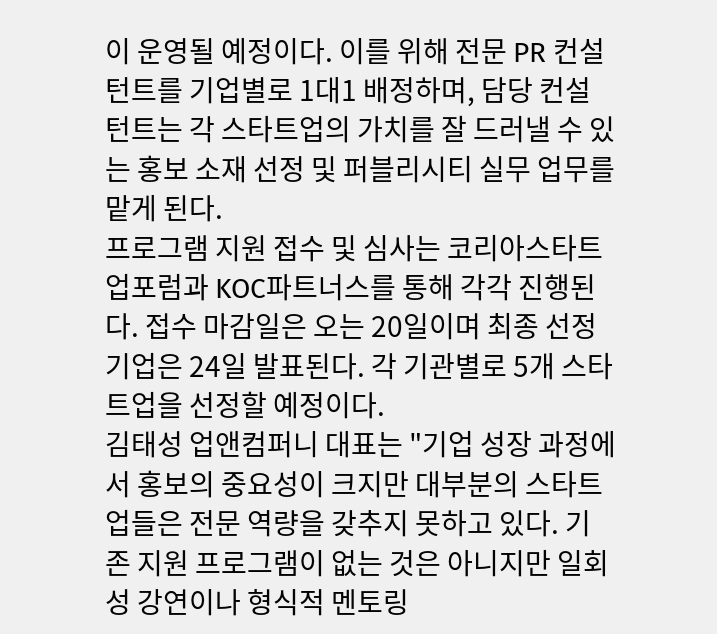이 운영될 예정이다. 이를 위해 전문 PR 컨설턴트를 기업별로 1대1 배정하며, 담당 컨설턴트는 각 스타트업의 가치를 잘 드러낼 수 있는 홍보 소재 선정 및 퍼블리시티 실무 업무를 맡게 된다.
프로그램 지원 접수 및 심사는 코리아스타트업포럼과 KOC파트너스를 통해 각각 진행된다. 접수 마감일은 오는 20일이며 최종 선정 기업은 24일 발표된다. 각 기관별로 5개 스타트업을 선정할 예정이다.
김태성 업앤컴퍼니 대표는 "기업 성장 과정에서 홍보의 중요성이 크지만 대부분의 스타트업들은 전문 역량을 갖추지 못하고 있다. 기존 지원 프로그램이 없는 것은 아니지만 일회성 강연이나 형식적 멘토링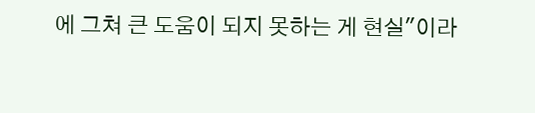에 그쳐 큰 도움이 되지 못하는 게 현실"이라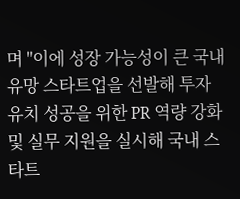며 "이에 성장 가능성이 큰 국내 유망 스타트업을 선발해 투자 유치 성공을 위한 PR 역량 강화 및 실무 지원을 실시해 국내 스타트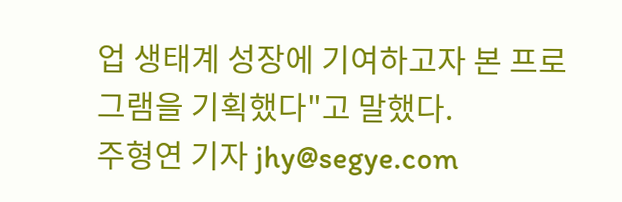업 생태계 성장에 기여하고자 본 프로그램을 기획했다"고 말했다.
주형연 기자 jhy@segye.com